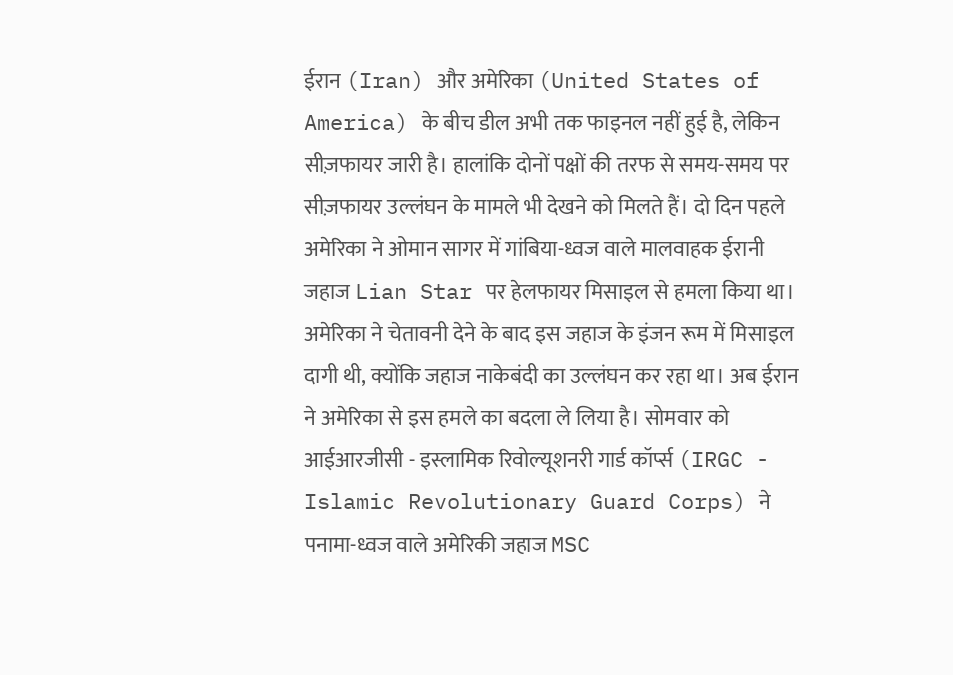ईरान (Iran) और अमेरिका (United States of America) के बीच डील अभी तक फाइनल नहीं हुई है, लेकिन सीज़फायर जारी है। हालांकि दोनों पक्षों की तरफ से समय-समय पर सीज़फायर उल्लंघन के मामले भी देखने को मिलते हैं। दो दिन पहले अमेरिका ने ओमान सागर में गांबिया-ध्वज वाले मालवाहक ईरानी जहाज Lian Star पर हेलफायर मिसाइल से हमला किया था। अमेरिका ने चेतावनी देने के बाद इस जहाज के इंजन रूम में मिसाइल दागी थी, क्योंकि जहाज नाकेबंदी का उल्लंघन कर रहा था। अब ईरान ने अमेरिका से इस हमले का बदला ले लिया है। सोमवार को आईआरजीसी - इस्लामिक रिवोल्यूशनरी गार्ड कॉर्प्स (IRGC - Islamic Revolutionary Guard Corps) ने पनामा-ध्वज वाले अमेरिकी जहाज MSC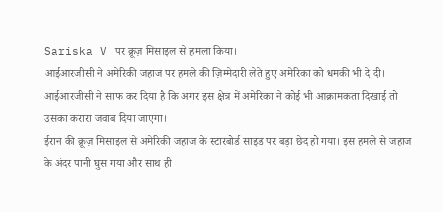Sariska V पर क्रूज़ मिसाइल से हमला किया।
आईआरजीसी ने अमेरिकी जहाज पर हमले की ज़िम्मेदारी लेते हुए अमेरिका को धमकी भी दे दी। आईआरजीसी ने साफ कर दिया है कि अगर इस क्षेत्र में अमेरिका ने कोई भी आक्रामकता दिखाई तो उसका करारा जवाब दिया जाएगा।
ईरान की क्रूज़ मिसाइल से अमेरिकी जहाज के स्टारबोर्ड साइड पर बड़ा छेद हो गया। इस हमले से जहाज के अंदर पानी घुस गया और साथ ही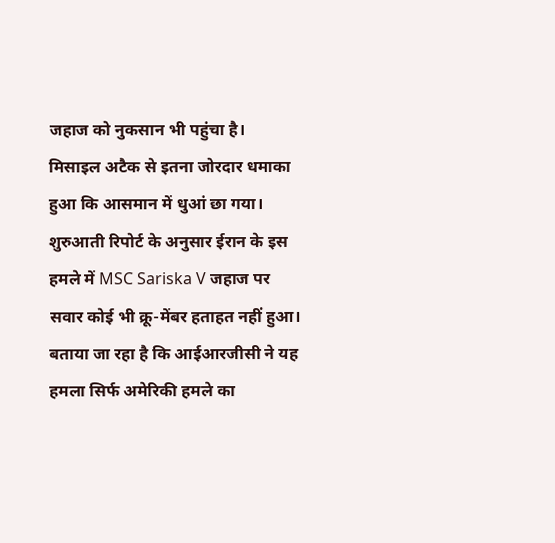जहाज को नुकसान भी पहुंचा है। मिसाइल अटैक से इतना जोरदार धमाका हुआ कि आसमान में धुआं छा गया।
शुरुआती रिपोर्ट के अनुसार ईरान के इस हमले में MSC Sariska V जहाज पर सवार कोई भी क्रू-मेंबर हताहत नहीं हुआ। बताया जा रहा है कि आईआरजीसी ने यह हमला सिर्फ अमेरिकी हमले का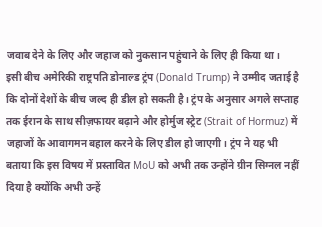जवाब देने के लिए और जहाज को नुकसान पहुंचाने के लिए ही किया था।
इसी बीच अमेरिकी राष्ट्रपति डोनाल्ड ट्रंप (Donald Trump) ने उम्मीद जताई है कि दोनों देशों के बीच जल्द ही डील हो सकती है। ट्रंप के अनुसार अगले सप्ताह तक ईरान के साथ सीज़फायर बढ़ाने और होर्मुज स्ट्रेट (Strait of Hormuz) में जहाजों के आवागमन बहाल करने के लिए डील हो जाएगी। ट्रंप ने यह भी बताया कि इस विषय में प्रस्तावित MoU को अभी तक उन्होंने ग्रीन सिग्नल नहीं दिया है क्योंकि अभी उन्हें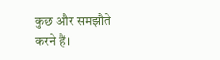कुछ और समझौते करने हैं।